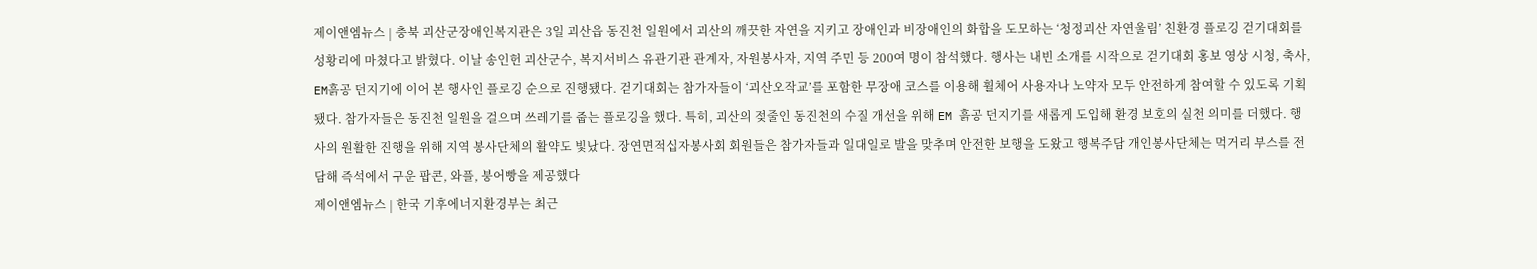제이앤엠뉴스 | 충북 괴산군장애인복지관은 3일 괴산읍 동진천 일원에서 괴산의 깨끗한 자연을 지키고 장애인과 비장애인의 화합을 도모하는 ‘청정괴산 자연울림’ 친환경 플로깅 걷기대회를 성황리에 마쳤다고 밝혔다. 이날 송인헌 괴산군수, 복지서비스 유관기관 관계자, 자원봉사자, 지역 주민 등 200여 명이 참석했다. 행사는 내빈 소개를 시작으로 걷기대회 홍보 영상 시청, 축사, EM흙공 던지기에 이어 본 행사인 플로깅 순으로 진행됐다. 걷기대회는 참가자들이 ‘괴산오작교’를 포함한 무장애 코스를 이용해 휠체어 사용자나 노약자 모두 안전하게 참여할 수 있도록 기획됐다. 참가자들은 동진천 일원을 걸으며 쓰레기를 줍는 플로깅을 했다. 특히, 괴산의 젖줄인 동진천의 수질 개선을 위해 EM 흙공 던지기를 새롭게 도입해 환경 보호의 실천 의미를 더했다. 행사의 원활한 진행을 위해 지역 봉사단체의 활약도 빛났다. 장연면적십자봉사회 회원들은 참가자들과 일대일로 발을 맞추며 안전한 보행을 도왔고 행복주담 개인봉사단체는 먹거리 부스를 전담해 즉석에서 구운 팝콘, 와플, 붕어빵을 제공했다
제이앤엠뉴스 | 한국 기후에너지환경부는 최근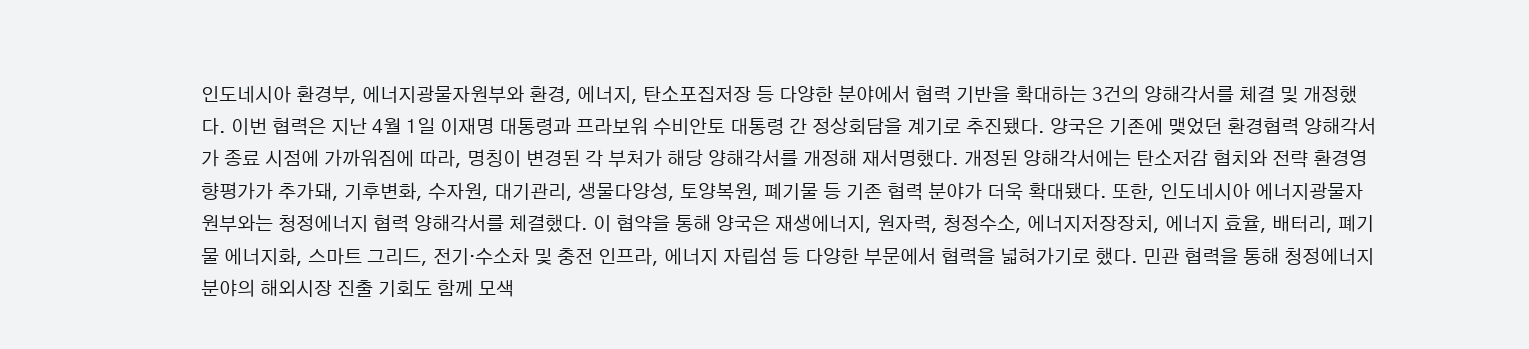인도네시아 환경부, 에너지광물자원부와 환경, 에너지, 탄소포집저장 등 다양한 분야에서 협력 기반을 확대하는 3건의 양해각서를 체결 및 개정했다. 이번 협력은 지난 4월 1일 이재명 대통령과 프라보워 수비안토 대통령 간 정상회담을 계기로 추진됐다. 양국은 기존에 맺었던 환경협력 양해각서가 종료 시점에 가까워짐에 따라, 명칭이 변경된 각 부처가 해당 양해각서를 개정해 재서명했다. 개정된 양해각서에는 탄소저감 협치와 전략 환경영향평가가 추가돼, 기후변화, 수자원, 대기관리, 생물다양성, 토양복원, 폐기물 등 기존 협력 분야가 더욱 확대됐다. 또한, 인도네시아 에너지광물자원부와는 청정에너지 협력 양해각서를 체결했다. 이 협약을 통해 양국은 재생에너지, 원자력, 청정수소, 에너지저장장치, 에너지 효율, 배터리, 폐기물 에너지화, 스마트 그리드, 전기·수소차 및 충전 인프라, 에너지 자립섬 등 다양한 부문에서 협력을 넓혀가기로 했다. 민관 협력을 통해 청정에너지 분야의 해외시장 진출 기회도 함께 모색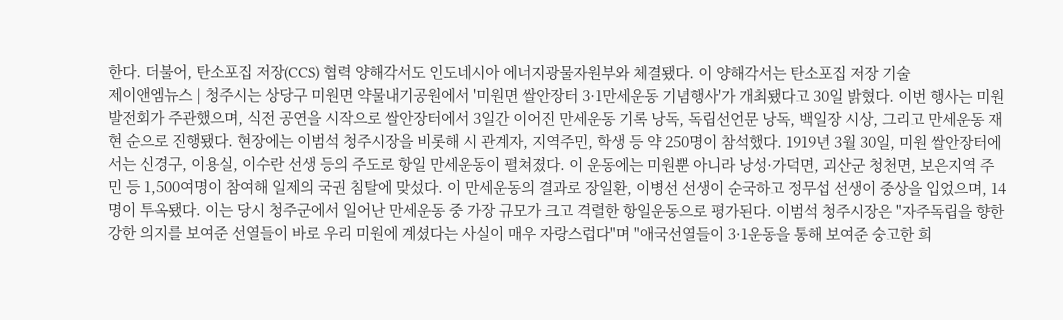한다. 더불어, 탄소포집 저장(CCS) 협력 양해각서도 인도네시아 에너지광물자원부와 체결됐다. 이 양해각서는 탄소포집 저장 기술
제이앤엠뉴스 | 청주시는 상당구 미원면 약물내기공원에서 '미원면 쌀안장터 3·1만세운동 기념행사'가 개최됐다고 30일 밝혔다. 이번 행사는 미원발전회가 주관했으며, 식전 공연을 시작으로 쌀안장터에서 3일간 이어진 만세운동 기록 낭독, 독립선언문 낭독, 백일장 시상, 그리고 만세운동 재현 순으로 진행됐다. 현장에는 이범석 청주시장을 비롯해 시 관계자, 지역주민, 학생 등 약 250명이 참석했다. 1919년 3월 30일, 미원 쌀안장터에서는 신경구, 이용실, 이수란 선생 등의 주도로 항일 만세운동이 펼쳐졌다. 이 운동에는 미원뿐 아니라 낭성·가덕면, 괴산군 청천면, 보은지역 주민 등 1,500여명이 참여해 일제의 국권 침탈에 맞섰다. 이 만세운동의 결과로 장일환, 이병선 선생이 순국하고 정무섭 선생이 중상을 입었으며, 14명이 투옥됐다. 이는 당시 청주군에서 일어난 만세운동 중 가장 규모가 크고 격렬한 항일운동으로 평가된다. 이범석 청주시장은 "자주독립을 향한 강한 의지를 보여준 선열들이 바로 우리 미원에 계셨다는 사실이 매우 자랑스럽다"며 "애국선열들이 3·1운동을 통해 보여준 숭고한 희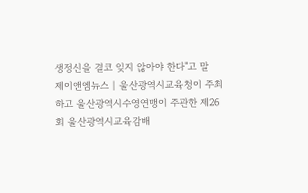생정신을 결코 잊지 않아야 한다"고 말
제이앤엠뉴스 | 울산광역시교육청이 주최하고 울산광역시수영연맹이 주관한 제26회 울산광역시교육감배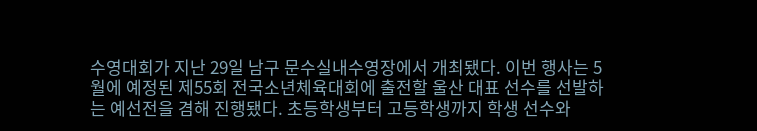수영대회가 지난 29일 남구 문수실내수영장에서 개최됐다. 이번 행사는 5월에 예정된 제55회 전국소년체육대회에 출전할 울산 대표 선수를 선발하는 예선전을 겸해 진행됐다. 초등학생부터 고등학생까지 학생 선수와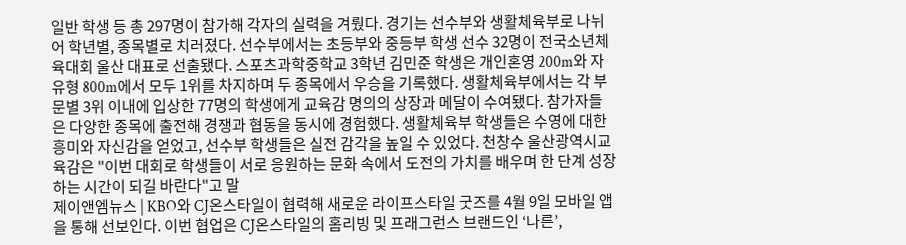일반 학생 등 총 297명이 참가해 각자의 실력을 겨뤘다. 경기는 선수부와 생활체육부로 나뉘어 학년별, 종목별로 치러졌다. 선수부에서는 초등부와 중등부 학생 선수 32명이 전국소년체육대회 울산 대표로 선출됐다. 스포츠과학중학교 3학년 김민준 학생은 개인혼영 200m와 자유형 800m에서 모두 1위를 차지하며 두 종목에서 우승을 기록했다. 생활체육부에서는 각 부문별 3위 이내에 입상한 77명의 학생에게 교육감 명의의 상장과 메달이 수여됐다. 참가자들은 다양한 종목에 출전해 경쟁과 협동을 동시에 경험했다. 생활체육부 학생들은 수영에 대한 흥미와 자신감을 얻었고, 선수부 학생들은 실전 감각을 높일 수 있었다. 천창수 울산광역시교육감은 "이번 대회로 학생들이 서로 응원하는 문화 속에서 도전의 가치를 배우며 한 단계 성장하는 시간이 되길 바란다"고 말
제이앤엠뉴스 | KBO와 CJ온스타일이 협력해 새로운 라이프스타일 굿즈를 4월 9일 모바일 앱을 통해 선보인다. 이번 협업은 CJ온스타일의 홈리빙 및 프래그런스 브랜드인 ‘나른’,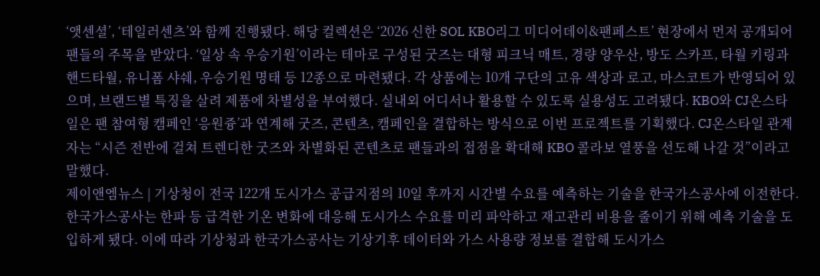‘앳센셜’, ‘테일러센츠’와 함께 진행됐다. 해당 컬렉션은 ‘2026 신한 SOL KBO리그 미디어데이&팬페스트’ 현장에서 먼저 공개되어 팬들의 주목을 받았다. ‘일상 속 우승기원’이라는 테마로 구성된 굿즈는 대형 피크닉 매트, 경량 양우산, 방도 스카프, 타월 키링과 핸드타월, 유니폼 샤쉐, 우승기원 명태 등 12종으로 마련됐다. 각 상품에는 10개 구단의 고유 색상과 로고, 마스코트가 반영되어 있으며, 브랜드별 특징을 살려 제품에 차별성을 부여했다. 실내외 어디서나 활용할 수 있도록 실용성도 고려됐다. KBO와 CJ온스타일은 팬 참여형 캠페인 ‘응원즁’과 연계해 굿즈, 콘텐츠, 캠페인을 결합하는 방식으로 이번 프로젝트를 기획했다. CJ온스타일 관계자는 “시즌 전반에 걸쳐 트렌디한 굿즈와 차별화된 콘텐츠로 팬들과의 접점을 확대해 KBO 콜라보 열풍을 선도해 나갈 것”이라고 말했다.
제이앤엠뉴스 | 기상청이 전국 122개 도시가스 공급지점의 10일 후까지 시간별 수요를 예측하는 기술을 한국가스공사에 이전한다. 한국가스공사는 한파 등 급격한 기온 변화에 대응해 도시가스 수요를 미리 파악하고 재고관리 비용을 줄이기 위해 예측 기술을 도입하게 됐다. 이에 따라 기상청과 한국가스공사는 기상기후 데이터와 가스 사용량 정보를 결합해 도시가스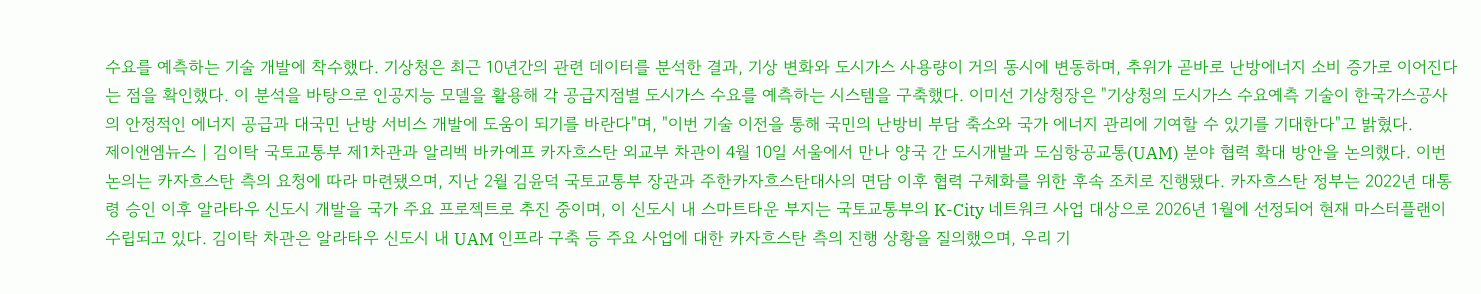수요를 예측하는 기술 개발에 착수했다. 기상청은 최근 10년간의 관련 데이터를 분석한 결과, 기상 변화와 도시가스 사용량이 거의 동시에 변동하며, 추위가 곧바로 난방에너지 소비 증가로 이어진다는 점을 확인했다. 이 분석을 바탕으로 인공지능 모델을 활용해 각 공급지점별 도시가스 수요를 예측하는 시스템을 구축했다. 이미선 기상청장은 "기상청의 도시가스 수요예측 기술이 한국가스공사의 안정적인 에너지 공급과 대국민 난방 서비스 개발에 도움이 되기를 바란다"며, "이번 기술 이전을 통해 국민의 난방비 부담 축소와 국가 에너지 관리에 기여할 수 있기를 기대한다"고 밝혔다.
제이앤엠뉴스 | 김이탁 국토교통부 제1차관과 알리벡 바카예프 카자흐스탄 외교부 차관이 4월 10일 서울에서 만나 양국 간 도시개발과 도심항공교통(UAM) 분야 협력 확대 방안을 논의했다. 이번 논의는 카자흐스탄 측의 요청에 따라 마련됐으며, 지난 2월 김윤덕 국토교통부 장관과 주한카자흐스탄대사의 면담 이후 협력 구체화를 위한 후속 조치로 진행됐다. 카자흐스탄 정부는 2022년 대통령 승인 이후 알라타우 신도시 개발을 국가 주요 프로젝트로 추진 중이며, 이 신도시 내 스마트타운 부지는 국토교통부의 K-City 네트워크 사업 대상으로 2026년 1월에 선정되어 현재 마스터플랜이 수립되고 있다. 김이탁 차관은 알라타우 신도시 내 UAM 인프라 구축 등 주요 사업에 대한 카자흐스탄 측의 진행 상황을 질의했으며, 우리 기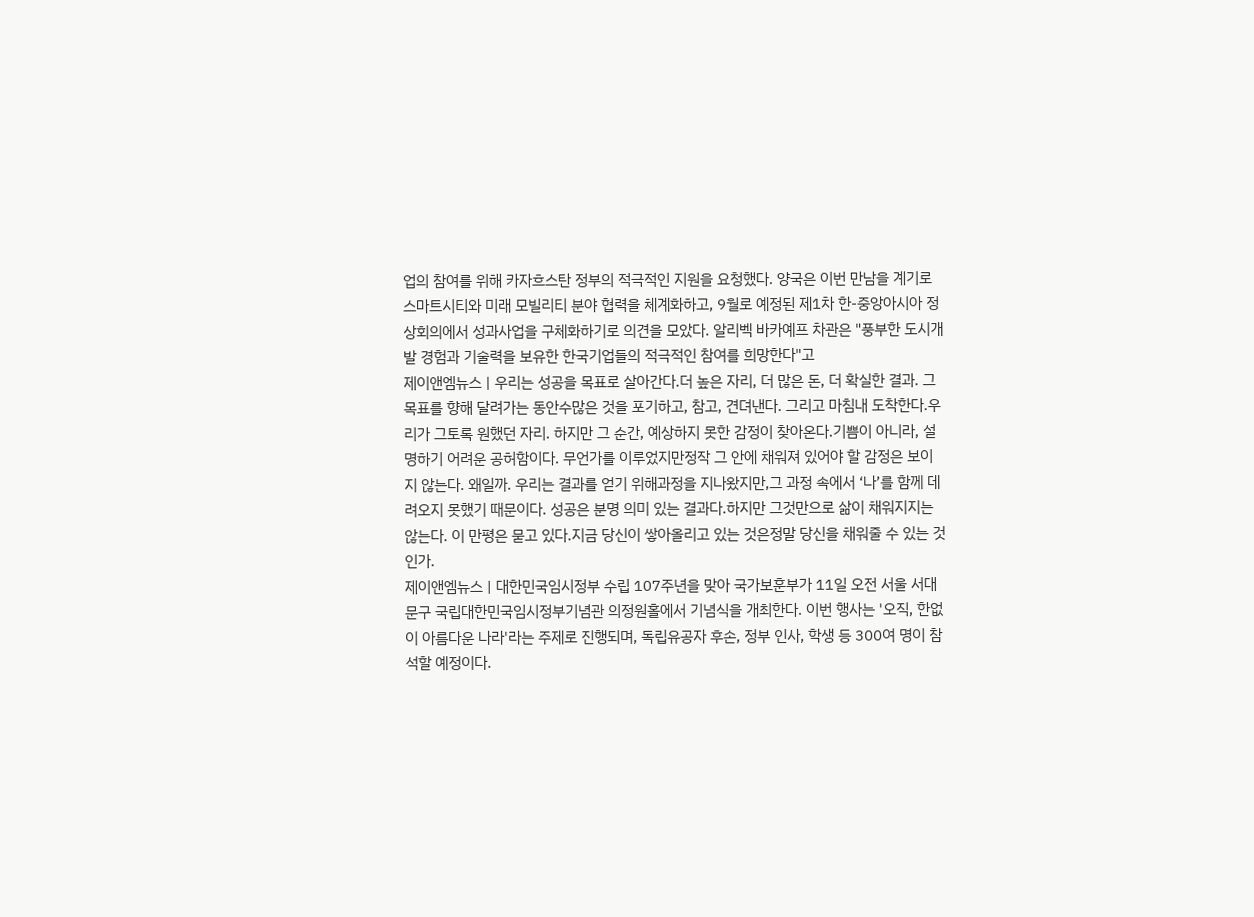업의 참여를 위해 카자흐스탄 정부의 적극적인 지원을 요청했다. 양국은 이번 만남을 계기로 스마트시티와 미래 모빌리티 분야 협력을 체계화하고, 9월로 예정된 제1차 한-중앙아시아 정상회의에서 성과사업을 구체화하기로 의견을 모았다. 알리벡 바카예프 차관은 "풍부한 도시개발 경험과 기술력을 보유한 한국기업들의 적극적인 참여를 희망한다"고
제이앤엠뉴스 | 우리는 성공을 목표로 살아간다.더 높은 자리, 더 많은 돈, 더 확실한 결과. 그 목표를 향해 달려가는 동안수많은 것을 포기하고, 참고, 견뎌낸다. 그리고 마침내 도착한다.우리가 그토록 원했던 자리. 하지만 그 순간, 예상하지 못한 감정이 찾아온다.기쁨이 아니라, 설명하기 어려운 공허함이다. 무언가를 이루었지만정작 그 안에 채워져 있어야 할 감정은 보이지 않는다. 왜일까. 우리는 결과를 얻기 위해과정을 지나왔지만,그 과정 속에서 ‘나’를 함께 데려오지 못했기 때문이다. 성공은 분명 의미 있는 결과다.하지만 그것만으로 삶이 채워지지는 않는다. 이 만평은 묻고 있다.지금 당신이 쌓아올리고 있는 것은정말 당신을 채워줄 수 있는 것인가.
제이앤엠뉴스 | 대한민국임시정부 수립 107주년을 맞아 국가보훈부가 11일 오전 서울 서대문구 국립대한민국임시정부기념관 의정원홀에서 기념식을 개최한다. 이번 행사는 '오직, 한없이 아름다운 나라'라는 주제로 진행되며, 독립유공자 후손, 정부 인사, 학생 등 300여 명이 참석할 예정이다.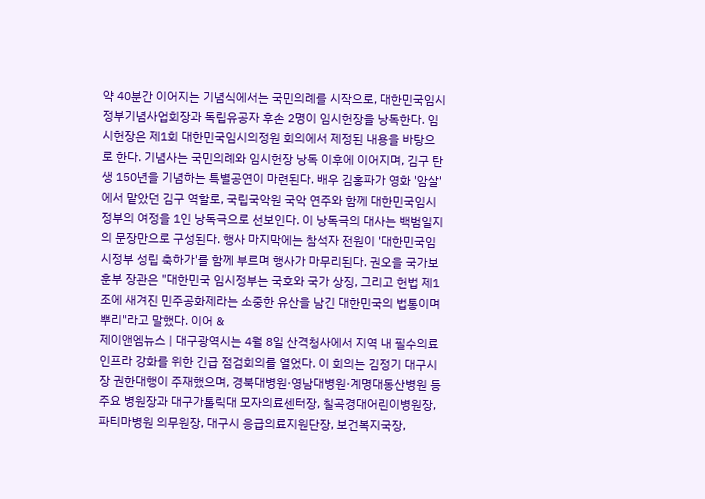약 40분간 이어지는 기념식에서는 국민의례를 시작으로, 대한민국임시정부기념사업회장과 독립유공자 후손 2명이 임시헌장을 낭독한다. 임시헌장은 제1회 대한민국임시의정원 회의에서 제정된 내용을 바탕으로 한다. 기념사는 국민의례와 임시헌장 낭독 이후에 이어지며, 김구 탄생 150년을 기념하는 특별공연이 마련된다. 배우 김홍파가 영화 '암살'에서 맡았던 김구 역할로, 국립국악원 국악 연주와 함께 대한민국임시정부의 여정을 1인 낭독극으로 선보인다. 이 낭독극의 대사는 백범일지의 문장만으로 구성된다. 행사 마지막에는 참석자 전원이 '대한민국임시정부 성립 축하가'를 함께 부르며 행사가 마무리된다. 권오을 국가보훈부 장관은 "대한민국 임시정부는 국호와 국가 상징, 그리고 헌법 제1조에 새겨진 민주공화제라는 소중한 유산을 남긴 대한민국의 법통이며 뿌리"라고 말했다. 이어 &
제이앤엠뉴스 | 대구광역시는 4월 8일 산격청사에서 지역 내 필수의료 인프라 강화를 위한 긴급 점검회의를 열었다. 이 회의는 김정기 대구시장 권한대행이 주재했으며, 경북대병원·영남대병원·계명대동산병원 등 주요 병원장과 대구가톨릭대 모자의료센터장, 칠곡경대어린이병원장, 파티마병원 의무원장, 대구시 응급의료지원단장, 보건복지국장,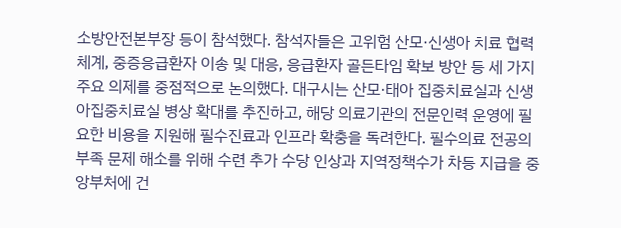소방안전본부장 등이 참석했다. 참석자들은 고위험 산모·신생아 치료 협력체계, 중증응급환자 이송 및 대응, 응급환자 골든타임 확보 방안 등 세 가지 주요 의제를 중점적으로 논의했다. 대구시는 산모·태아 집중치료실과 신생아집중치료실 병상 확대를 추진하고, 해당 의료기관의 전문인력 운영에 필요한 비용을 지원해 필수진료과 인프라 확충을 독려한다. 필수의료 전공의 부족 문제 해소를 위해 수련 추가 수당 인상과 지역정책수가 차등 지급을 중앙부처에 건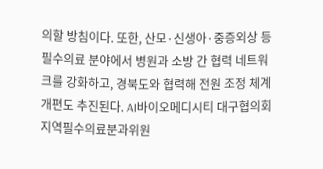의할 방침이다. 또한, 산모·신생아·중증외상 등 필수의료 분야에서 병원과 소방 간 협력 네트워크를 강화하고, 경북도와 협력해 전원 조정 체계 개편도 추진된다. AI바이오메디시티 대구협의회 지역필수의료분과위원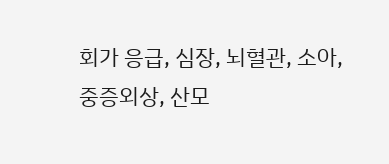회가 응급, 심장, 뇌혈관, 소아, 중증외상, 산모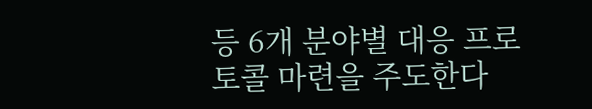등 6개 분야별 대응 프로토콜 마련을 주도한다